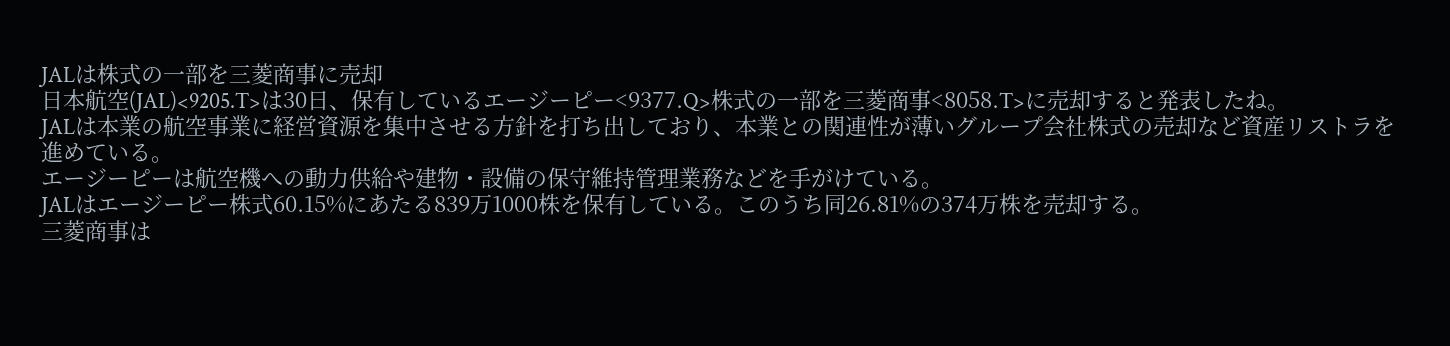JALは株式の一部を三菱商事に売却
日本航空(JAL)<9205.T>は30日、保有しているエージーピー<9377.Q>株式の一部を三菱商事<8058.T>に売却すると発表したね。
JALは本業の航空事業に経営資源を集中させる方針を打ち出しており、本業との関連性が薄いグループ会社株式の売却など資産リストラを進めている。
エージーピーは航空機への動力供給や建物・設備の保守維持管理業務などを手がけている。
JALはエージーピー株式60.15%にあたる839万1000株を保有している。このうち同26.81%の374万株を売却する。
三菱商事は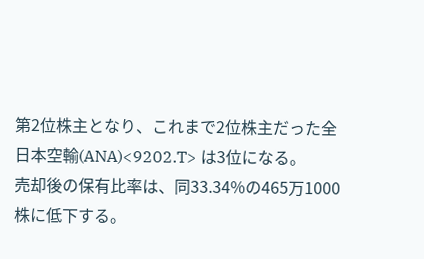第2位株主となり、これまで2位株主だった全日本空輸(ANA)<9202.T> は3位になる。
売却後の保有比率は、同33.34%の465万1000株に低下する。